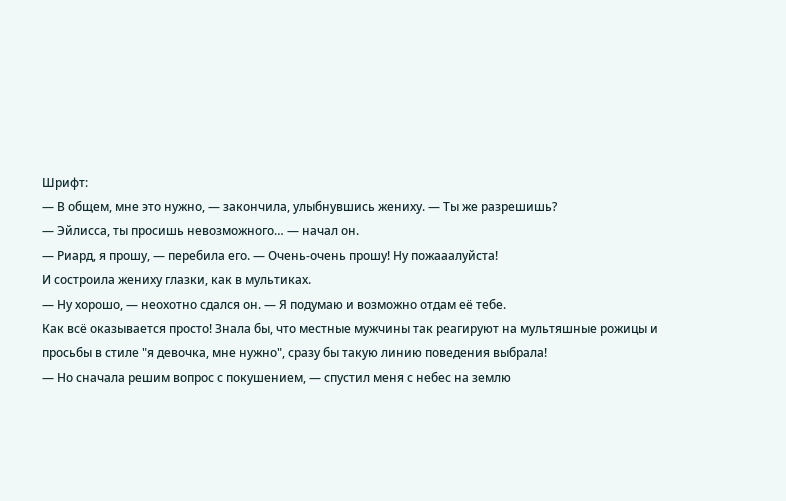Шрифт:
— В общем, мне это нужно, — закончила, улыбнувшись жениху. — Ты же разрешишь?
— Эйлисса, ты просишь невозможного… — начал он.
— Риард, я прошу, — перебила его. — Очень-очень прошу! Ну пожааалуйста!
И состроила жениху глазки, как в мультиках.
— Ну хорошо, — неохотно сдался он. — Я подумаю и возможно отдам её тебе.
Как всё оказывается просто! Знала бы, что местные мужчины так реагируют на мультяшные рожицы и просьбы в стиле "я девочка, мне нужно", сразу бы такую линию поведения выбрала!
— Но сначала решим вопрос с покушением, — спустил меня с небес на землю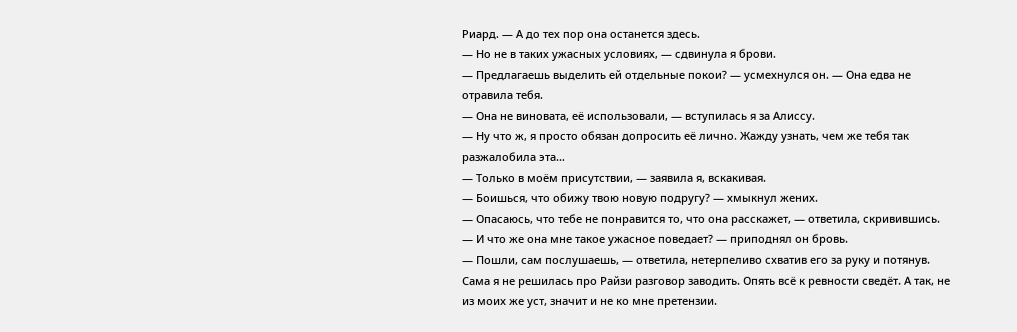Риард. — А до тех пор она останется здесь.
— Но не в таких ужасных условиях, — сдвинула я брови.
— Предлагаешь выделить ей отдельные покои? — усмехнулся он. — Она едва не отравила тебя.
— Она не виновата, её использовали, — вступилась я за Алиссу.
— Ну что ж, я просто обязан допросить её лично. Жажду узнать, чем же тебя так разжалобила эта…
— Только в моём присутствии, — заявила я, вскакивая.
— Боишься, что обижу твою новую подругу? — хмыкнул жених.
— Опасаюсь, что тебе не понравится то, что она расскажет, — ответила, скривившись.
— И что же она мне такое ужасное поведает? — приподнял он бровь.
— Пошли, сам послушаешь, — ответила, нетерпеливо схватив его за руку и потянув.
Сама я не решилась про Райзи разговор заводить. Опять всё к ревности сведёт. А так, не из моих же уст, значит и не ко мне претензии.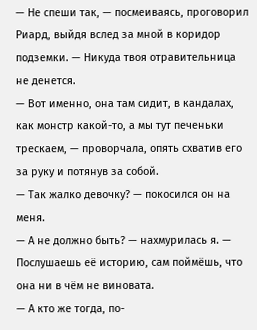— Не спеши так, — посмеиваясь, проговорил Риард, выйдя вслед за мной в коридор подземки. — Никуда твоя отравительница не денется.
— Вот именно, она там сидит, в кандалах, как монстр какой-то, а мы тут печеньки трескаем, — проворчала, опять схватив его за руку и потянув за собой.
— Так жалко девочку? — покосился он на меня.
— А не должно быть? — нахмурилась я. — Послушаешь её историю, сам поймёшь, что она ни в чём не виновата.
— А кто же тогда, по-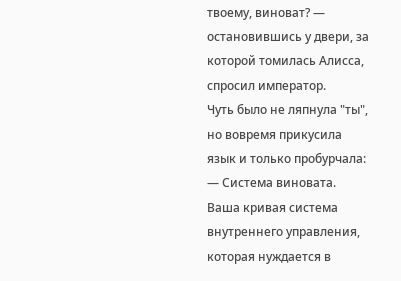твоему, виноват? — остановившись у двери, за которой томилась Алисса, спросил император.
Чуть было не ляпнула "ты", но вовремя прикусила язык и только пробурчала:
— Система виновата. Ваша кривая система внутреннего управления, которая нуждается в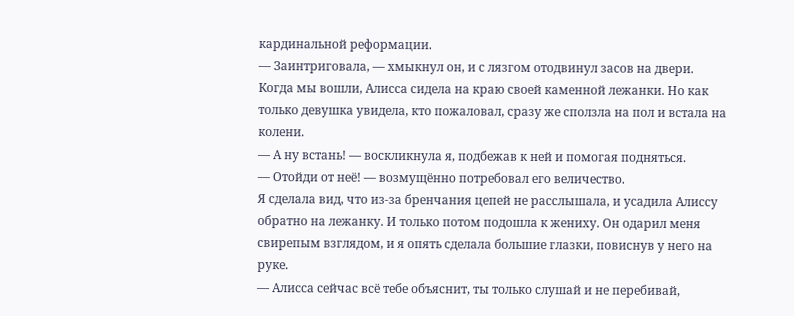кардинальной реформации.
— Заинтриговала, — хмыкнул он, и с лязгом отодвинул засов на двери.
Когда мы вошли, Алисса сидела на краю своей каменной лежанки. Но как только девушка увидела, кто пожаловал, сразу же сползла на пол и встала на колени.
— А ну встань! — воскликнула я, подбежав к ней и помогая подняться.
— Отойди от неё! — возмущённо потребовал его величество.
Я сделала вид, что из-за бренчания цепей не расслышала, и усадила Алиссу обратно на лежанку. И только потом подошла к жениху. Он одарил меня свирепым взглядом, и я опять сделала большие глазки, повиснув у него на руке.
— Алисса сейчас всё тебе объяснит, ты только слушай и не перебивай,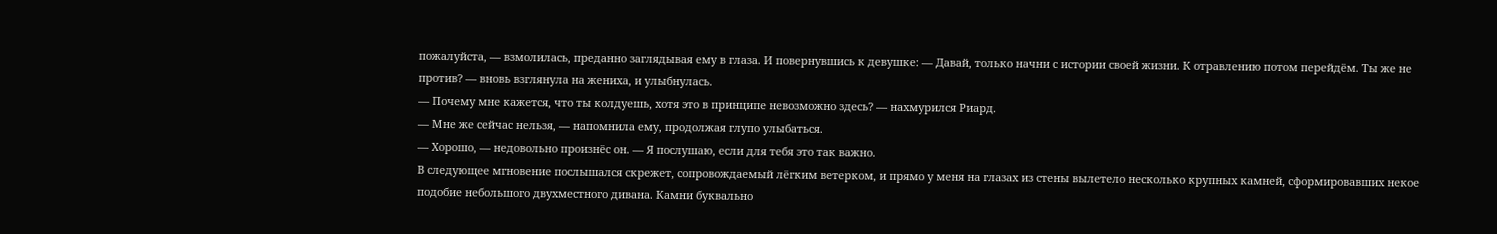пожалуйста, — взмолилась, преданно заглядывая ему в глаза. И повернувшись к девушке: — Давай, только начни с истории своей жизни. К отравлению потом перейдём. Ты же не против? — вновь взглянула на жениха, и улыбнулась.
— Почему мне кажется, что ты колдуешь, хотя это в принципе невозможно здесь? — нахмурился Риард.
— Мне же сейчас нельзя, — напомнила ему, продолжая глупо улыбаться.
— Хорошо, — недовольно произнёс он. — Я послушаю, если для тебя это так важно.
В следующее мгновение послышался скрежет, сопровождаемый лёгким ветерком, и прямо у меня на глазах из стены вылетело несколько крупных камней, сформировавших некое подобие небольшого двухместного дивана. Камни буквально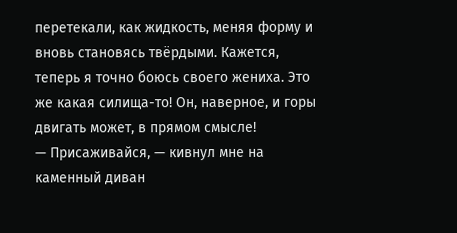перетекали, как жидкость, меняя форму и вновь становясь твёрдыми. Кажется, теперь я точно боюсь своего жениха. Это же какая силища-то! Он, наверное, и горы двигать может, в прямом смысле!
— Присаживайся, — кивнул мне на каменный диван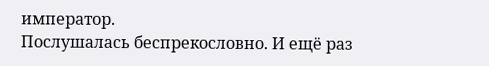император.
Послушалась беспрекословно. И ещё раз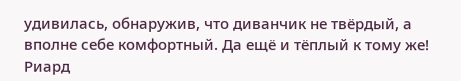удивилась, обнаружив, что диванчик не твёрдый, а вполне себе комфортный. Да ещё и тёплый к тому же!
Риард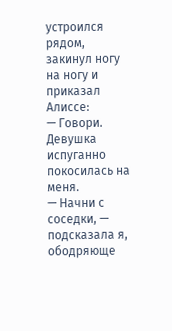устроился рядом, закинул ногу на ногу и приказал Алиссе:
— Говори.
Девушка испуганно покосилась на меня.
— Начни с соседки, — подсказала я, ободряюще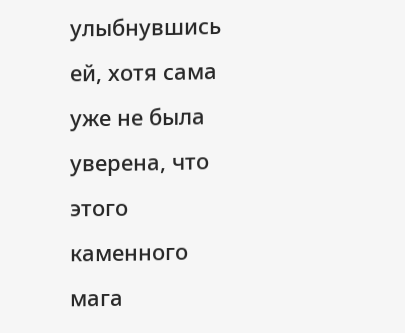улыбнувшись ей, хотя сама уже не была уверена, что этого каменного мага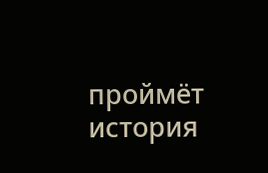проймёт история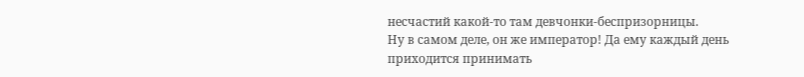несчастий какой-то там девчонки-беспризорницы.
Ну в самом деле, он же император! Да ему каждый день приходится принимать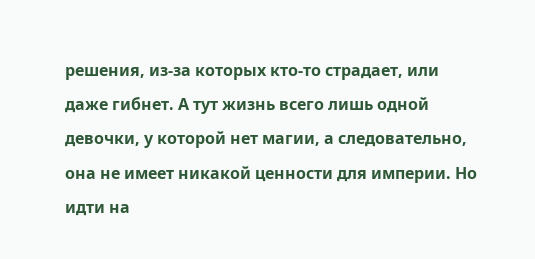решения, из-за которых кто-то страдает, или даже гибнет. А тут жизнь всего лишь одной девочки, у которой нет магии, а следовательно, она не имеет никакой ценности для империи. Но идти на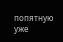попятную уже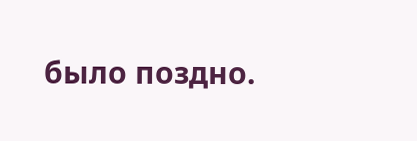было поздно.